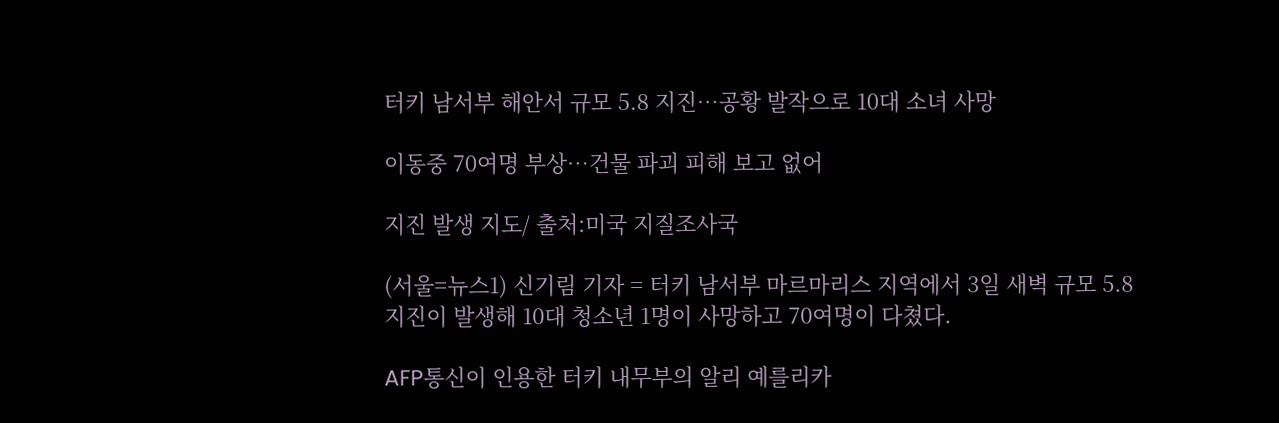터키 남서부 해안서 규모 5.8 지진…공황 발작으로 10대 소녀 사망

이동중 70여명 부상…건물 파괴 피해 보고 없어

지진 발생 지도/ 출처:미국 지질조사국

(서울=뉴스1) 신기림 기자 = 터키 남서부 마르마리스 지역에서 3일 새벽 규모 5.8 지진이 발생해 10대 청소년 1명이 사망하고 70여명이 다쳤다.

AFP통신이 인용한 터키 내무부의 알리 예를리카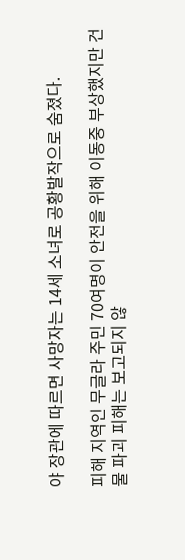야 장관에 따르면 사망자는 14세 소녀로 공황발작으로 숨졌다.

피해 지역인 무글라 주민 70여명이 안전을 위해 이동중 부상했지만 건물 파괴 피해는 보고되지 않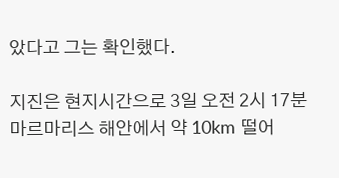았다고 그는 확인했다.

지진은 현지시간으로 3일 오전 2시 17분 마르마리스 해안에서 약 10km 떨어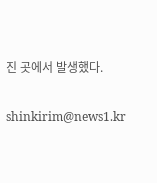진 곳에서 발생했다.

shinkirim@news1.kr